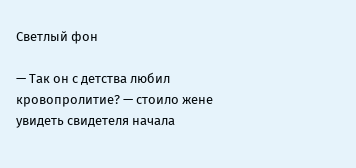Светлый фон

— Так он с детства любил кровопролитие? — стоило жене увидеть свидетеля начала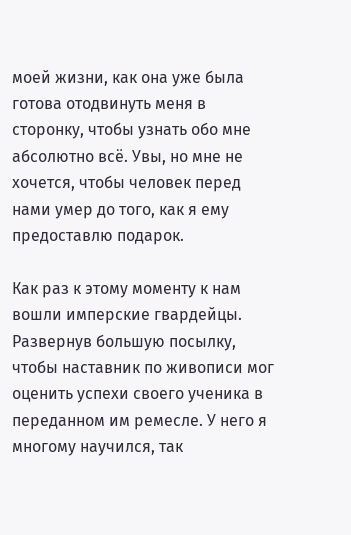моей жизни, как она уже была готова отодвинуть меня в сторонку, чтобы узнать обо мне абсолютно всё. Увы, но мне не хочется, чтобы человек перед нами умер до того, как я ему предоставлю подарок.

Как раз к этому моменту к нам вошли имперские гвардейцы. Развернув большую посылку, чтобы наставник по живописи мог оценить успехи своего ученика в переданном им ремесле. У него я многому научился, так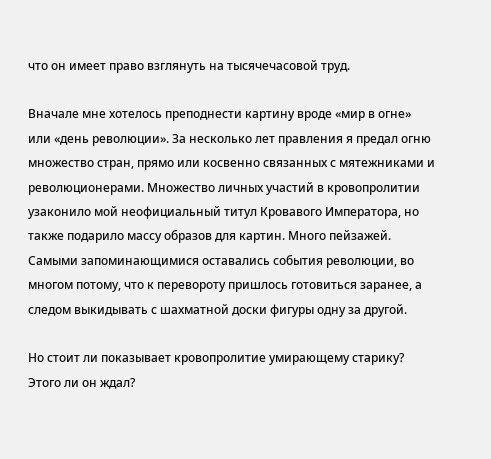что он имеет право взглянуть на тысячечасовой труд.

Вначале мне хотелось преподнести картину вроде «мир в огне» или «день революции». За несколько лет правления я предал огню множество стран, прямо или косвенно связанных с мятежниками и революционерами. Множество личных участий в кровопролитии узаконило мой неофициальный титул Кровавого Императора, но также подарило массу образов для картин. Много пейзажей. Самыми запоминающимися оставались события революции, во многом потому, что к перевороту пришлось готовиться заранее, а следом выкидывать с шахматной доски фигуры одну за другой.

Но стоит ли показывает кровопролитие умирающему старику? Этого ли он ждал?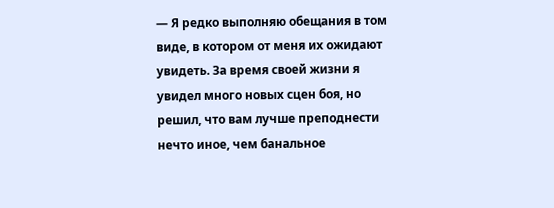— Я редко выполняю обещания в том виде, в котором от меня их ожидают увидеть. За время своей жизни я увидел много новых сцен боя, но решил, что вам лучше преподнести нечто иное, чем банальное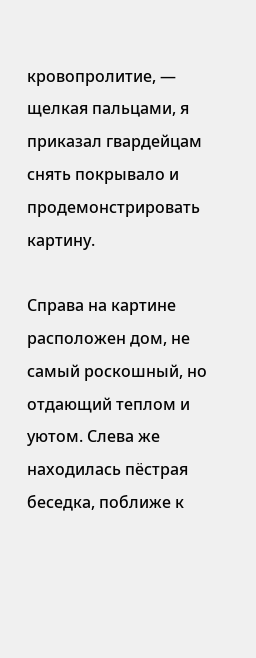кровопролитие, — щелкая пальцами, я приказал гвардейцам снять покрывало и продемонстрировать картину.

Справа на картине расположен дом, не самый роскошный, но отдающий теплом и уютом. Слева же находилась пёстрая беседка, поближе к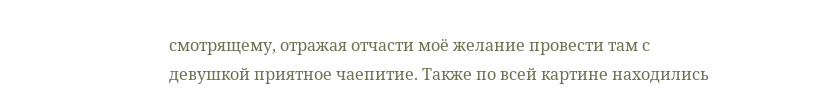смотрящему, отражая отчасти моё желание провести там с девушкой приятное чаепитие. Также по всей картине находились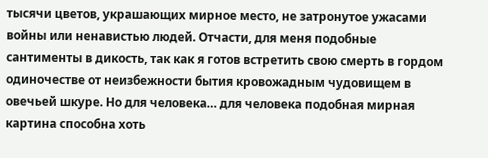тысячи цветов, украшающих мирное место, не затронутое ужасами войны или ненавистью людей. Отчасти, для меня подобные сантименты в дикость, так как я готов встретить свою смерть в гордом одиночестве от неизбежности бытия кровожадным чудовищем в овечьей шкуре. Но для человека… для человека подобная мирная картина способна хоть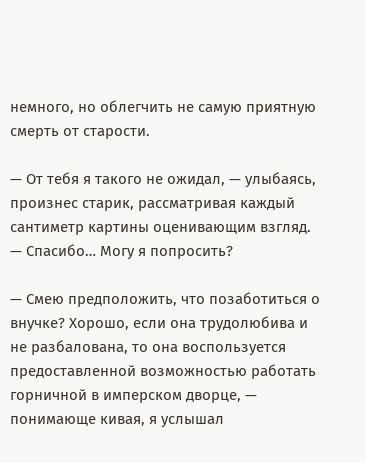немного, но облегчить не самую приятную смерть от старости.

— От тебя я такого не ожидал, — улыбаясь, произнес старик, рассматривая каждый сантиметр картины оценивающим взгляд. — Спасибо… Могу я попросить?

— Смею предположить, что позаботиться о внучке? Хорошо, если она трудолюбива и не разбалована, то она воспользуется предоставленной возможностью работать горничной в имперском дворце, — понимающе кивая, я услышал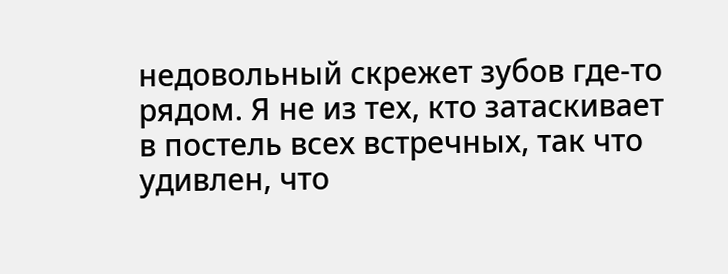недовольный скрежет зубов где-то рядом. Я не из тех, кто затаскивает в постель всех встречных, так что удивлен, что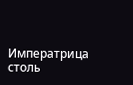Императрица столь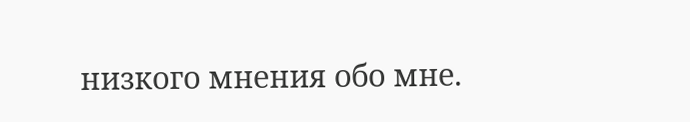низкого мнения обо мне.